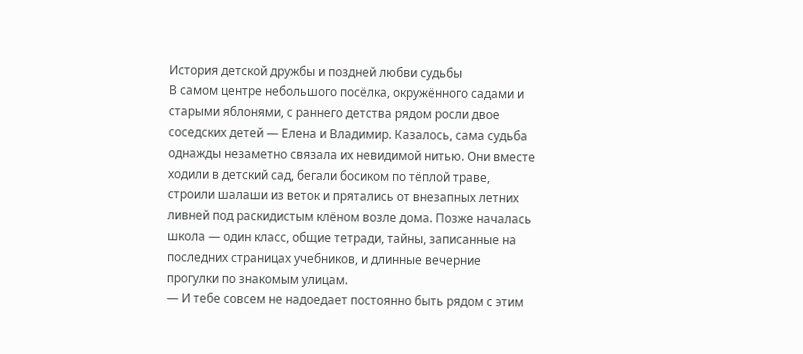История детской дружбы и поздней любви судьбы
В самом центре небольшого посёлка, окружённого садами и старыми яблонями, с раннего детства рядом росли двое соседских детей — Елена и Владимир. Казалось, сама судьба однажды незаметно связала их невидимой нитью. Они вместе ходили в детский сад, бегали босиком по тёплой траве, строили шалаши из веток и прятались от внезапных летних ливней под раскидистым клёном возле дома. Позже началась школа — один класс, общие тетради, тайны, записанные на последних страницах учебников, и длинные вечерние прогулки по знакомым улицам.
— И тебе совсем не надоедает постоянно быть рядом с этим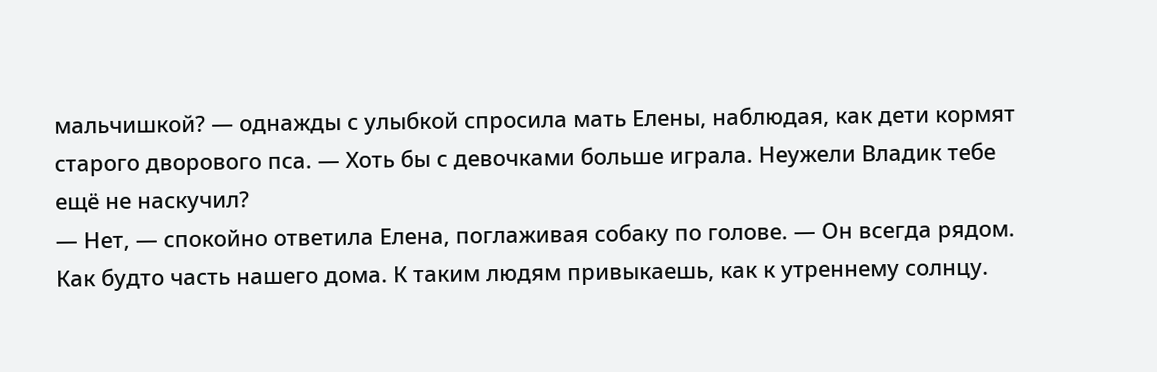мальчишкой? — однажды с улыбкой спросила мать Елены, наблюдая, как дети кормят старого дворового пса. — Хоть бы с девочками больше играла. Неужели Владик тебе ещё не наскучил?
— Нет, — спокойно ответила Елена, поглаживая собаку по голове. — Он всегда рядом. Как будто часть нашего дома. К таким людям привыкаешь, как к утреннему солнцу.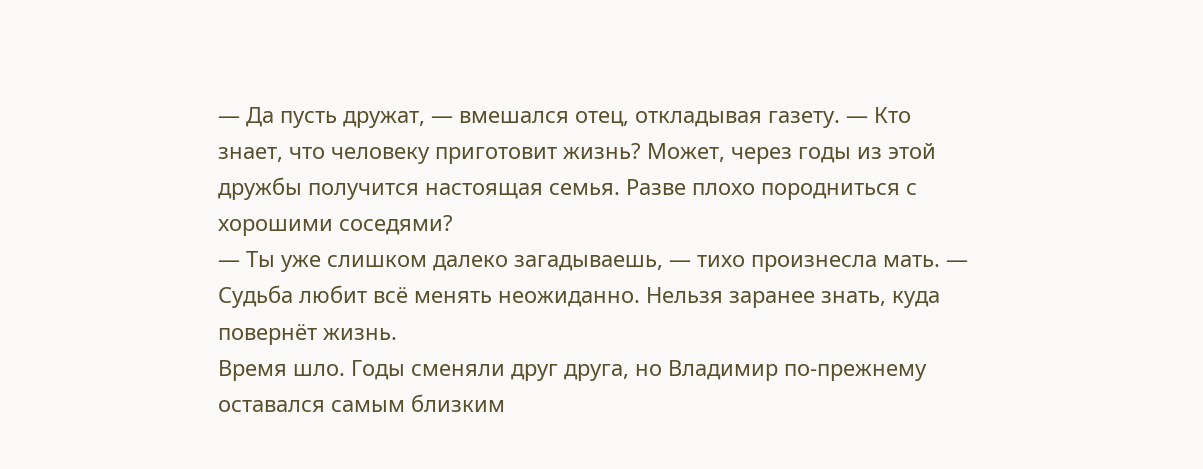— Да пусть дружат, — вмешался отец, откладывая газету. — Кто знает, что человеку приготовит жизнь? Может, через годы из этой дружбы получится настоящая семья. Разве плохо породниться с хорошими соседями?
— Ты уже слишком далеко загадываешь, — тихо произнесла мать. — Судьба любит всё менять неожиданно. Нельзя заранее знать, куда повернёт жизнь.
Время шло. Годы сменяли друг друга, но Владимир по-прежнему оставался самым близким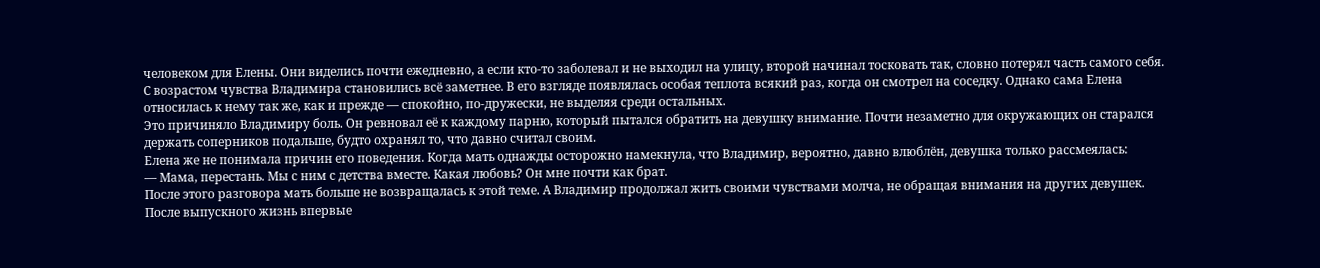человеком для Елены. Они виделись почти ежедневно, а если кто-то заболевал и не выходил на улицу, второй начинал тосковать так, словно потерял часть самого себя.
С возрастом чувства Владимира становились всё заметнее. В его взгляде появлялась особая теплота всякий раз, когда он смотрел на соседку. Однако сама Елена относилась к нему так же, как и прежде — спокойно, по-дружески, не выделяя среди остальных.
Это причиняло Владимиру боль. Он ревновал её к каждому парню, который пытался обратить на девушку внимание. Почти незаметно для окружающих он старался держать соперников подальше, будто охранял то, что давно считал своим.
Елена же не понимала причин его поведения. Когда мать однажды осторожно намекнула, что Владимир, вероятно, давно влюблён, девушка только рассмеялась:
— Мама, перестань. Мы с ним с детства вместе. Какая любовь? Он мне почти как брат.
После этого разговора мать больше не возвращалась к этой теме. А Владимир продолжал жить своими чувствами молча, не обращая внимания на других девушек.
После выпускного жизнь впервые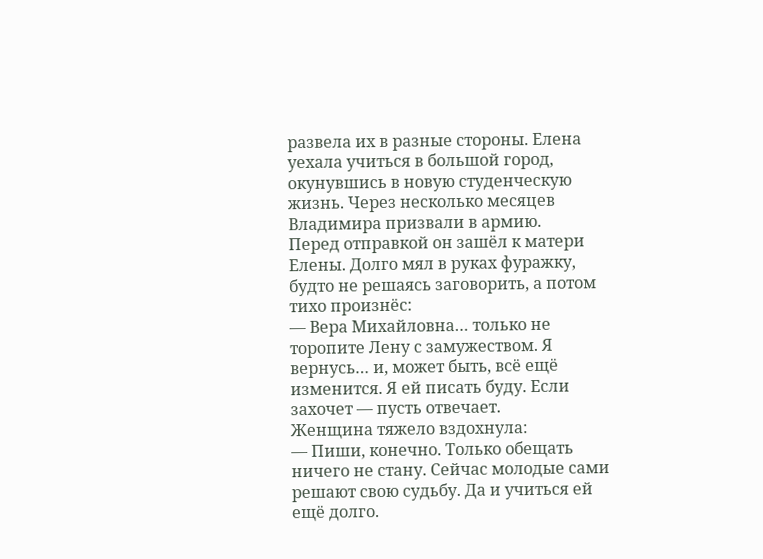развела их в разные стороны. Елена уехала учиться в большой город, окунувшись в новую студенческую жизнь. Через несколько месяцев Владимира призвали в армию.
Перед отправкой он зашёл к матери Елены. Долго мял в руках фуражку, будто не решаясь заговорить, а потом тихо произнёс:
— Вера Михайловна… только не торопите Лену с замужеством. Я вернусь… и, может быть, всё ещё изменится. Я ей писать буду. Если захочет — пусть отвечает.
Женщина тяжело вздохнула:
— Пиши, конечно. Только обещать ничего не стану. Сейчас молодые сами решают свою судьбу. Да и учиться ей ещё долго.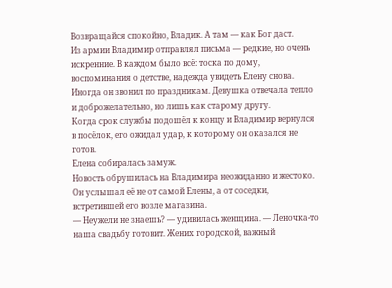Возвращайся спокойно, Владик. А там — как Бог даст.
Из армии Владимир отправлял письма — редкие, но очень искренние. В каждом было всё: тоска по дому, воспоминания о детстве, надежда увидеть Елену снова. Иногда он звонил по праздникам. Девушка отвечала тепло и доброжелательно, но лишь как старому другу.
Когда срок службы подошёл к концу и Владимир вернулся в посёлок, его ожидал удар, к которому он оказался не готов.
Елена собиралась замуж.
Новость обрушилась на Владимира неожиданно и жестоко. Он услышал её не от самой Елены, а от соседки, встретившей его возле магазина.
— Неужели не знаешь? — удивилась женщина. — Леночка-то наша свадьбу готовит. Жених городской, важный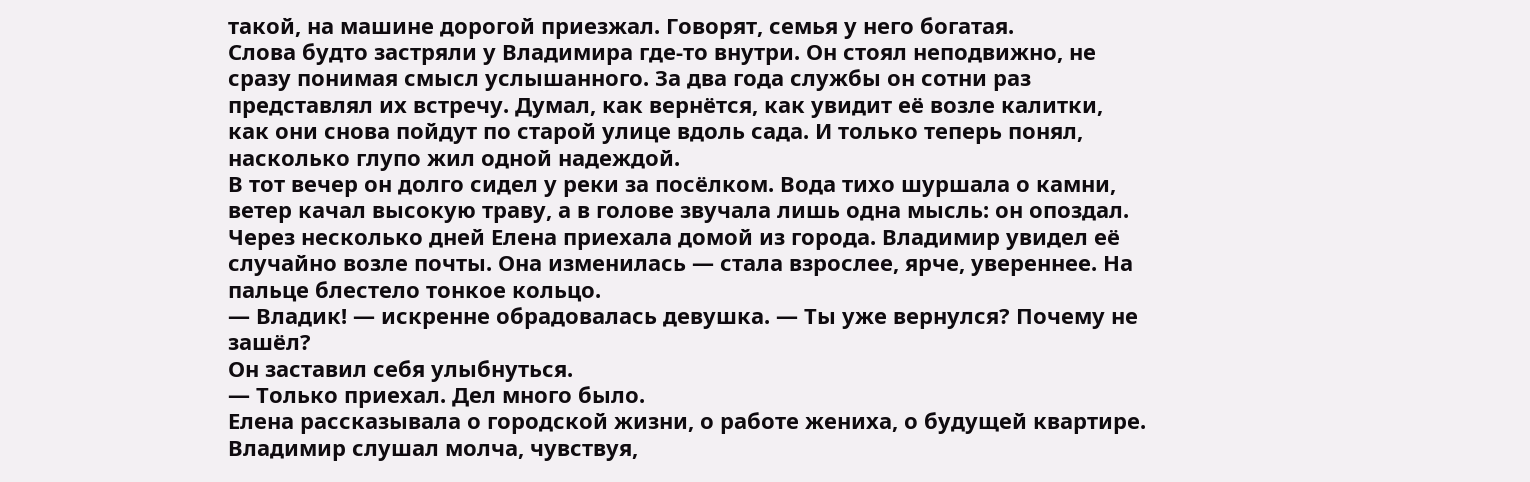такой, на машине дорогой приезжал. Говорят, семья у него богатая.
Слова будто застряли у Владимира где-то внутри. Он стоял неподвижно, не сразу понимая смысл услышанного. За два года службы он сотни раз представлял их встречу. Думал, как вернётся, как увидит её возле калитки, как они снова пойдут по старой улице вдоль сада. И только теперь понял, насколько глупо жил одной надеждой.
В тот вечер он долго сидел у реки за посёлком. Вода тихо шуршала о камни, ветер качал высокую траву, а в голове звучала лишь одна мысль: он опоздал.
Через несколько дней Елена приехала домой из города. Владимир увидел её случайно возле почты. Она изменилась — стала взрослее, ярче, увереннее. На пальце блестело тонкое кольцо.
— Владик! — искренне обрадовалась девушка. — Ты уже вернулся? Почему не зашёл?
Он заставил себя улыбнуться.
— Только приехал. Дел много было.
Елена рассказывала о городской жизни, о работе жениха, о будущей квартире. Владимир слушал молча, чувствуя,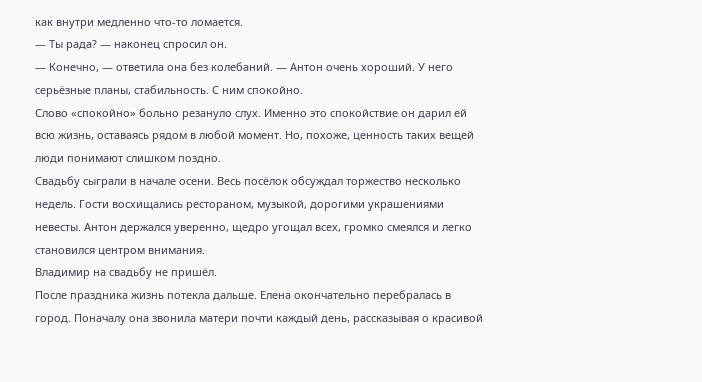как внутри медленно что-то ломается.
— Ты рада? — наконец спросил он.
— Конечно, — ответила она без колебаний. — Антон очень хороший. У него серьёзные планы, стабильность. С ним спокойно.
Слово «спокойно» больно резануло слух. Именно это спокойствие он дарил ей всю жизнь, оставаясь рядом в любой момент. Но, похоже, ценность таких вещей люди понимают слишком поздно.
Свадьбу сыграли в начале осени. Весь посёлок обсуждал торжество несколько недель. Гости восхищались рестораном, музыкой, дорогими украшениями невесты. Антон держался уверенно, щедро угощал всех, громко смеялся и легко становился центром внимания.
Владимир на свадьбу не пришёл.
После праздника жизнь потекла дальше. Елена окончательно перебралась в город. Поначалу она звонила матери почти каждый день, рассказывая о красивой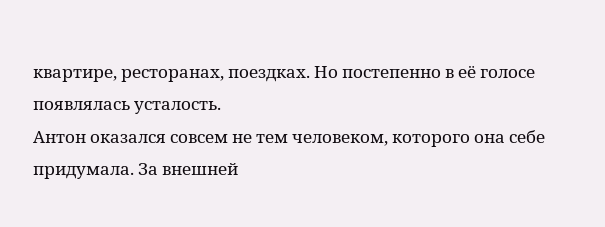квартире, ресторанах, поездках. Но постепенно в её голосе появлялась усталость.
Антон оказался совсем не тем человеком, которого она себе придумала. За внешней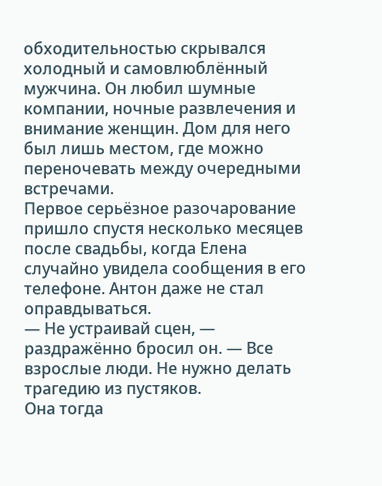обходительностью скрывался холодный и самовлюблённый мужчина. Он любил шумные компании, ночные развлечения и внимание женщин. Дом для него был лишь местом, где можно переночевать между очередными встречами.
Первое серьёзное разочарование пришло спустя несколько месяцев после свадьбы, когда Елена случайно увидела сообщения в его телефоне. Антон даже не стал оправдываться.
— Не устраивай сцен, — раздражённо бросил он. — Все взрослые люди. Не нужно делать трагедию из пустяков.
Она тогда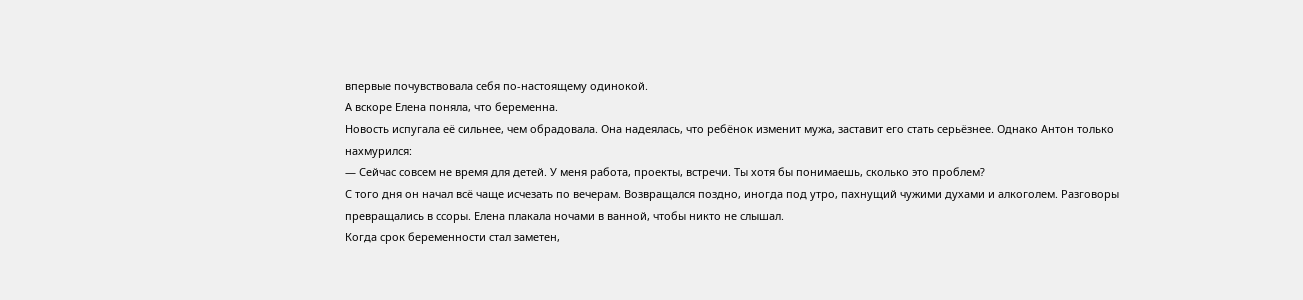впервые почувствовала себя по-настоящему одинокой.
А вскоре Елена поняла, что беременна.
Новость испугала её сильнее, чем обрадовала. Она надеялась, что ребёнок изменит мужа, заставит его стать серьёзнее. Однако Антон только нахмурился:
— Сейчас совсем не время для детей. У меня работа, проекты, встречи. Ты хотя бы понимаешь, сколько это проблем?
С того дня он начал всё чаще исчезать по вечерам. Возвращался поздно, иногда под утро, пахнущий чужими духами и алкоголем. Разговоры превращались в ссоры. Елена плакала ночами в ванной, чтобы никто не слышал.
Когда срок беременности стал заметен,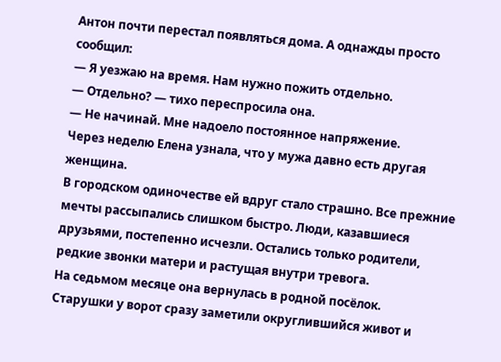Антон почти перестал появляться дома. А однажды просто сообщил:
— Я уезжаю на время. Нам нужно пожить отдельно.
— Отдельно? — тихо переспросила она.
— Не начинай. Мне надоело постоянное напряжение.
Через неделю Елена узнала, что у мужа давно есть другая женщина.
В городском одиночестве ей вдруг стало страшно. Все прежние мечты рассыпались слишком быстро. Люди, казавшиеся друзьями, постепенно исчезли. Остались только родители, редкие звонки матери и растущая внутри тревога.
На седьмом месяце она вернулась в родной посёлок.
Старушки у ворот сразу заметили округлившийся живот и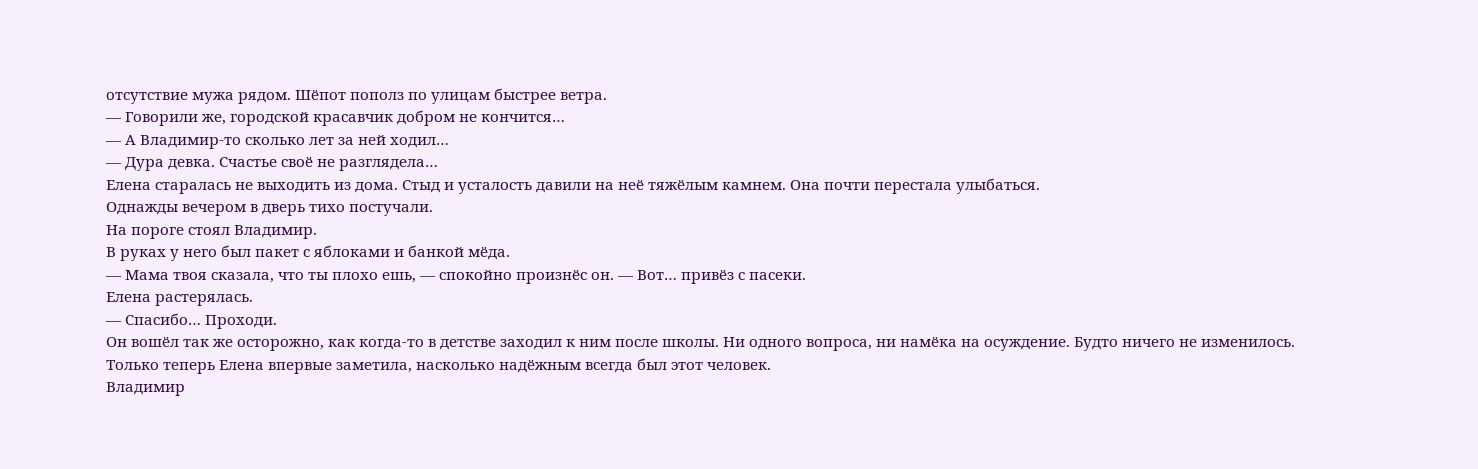отсутствие мужа рядом. Шёпот пополз по улицам быстрее ветра.
— Говорили же, городской красавчик добром не кончится…
— А Владимир-то сколько лет за ней ходил…
— Дура девка. Счастье своё не разглядела…
Елена старалась не выходить из дома. Стыд и усталость давили на неё тяжёлым камнем. Она почти перестала улыбаться.
Однажды вечером в дверь тихо постучали.
На пороге стоял Владимир.
В руках у него был пакет с яблоками и банкой мёда.
— Мама твоя сказала, что ты плохо ешь, — спокойно произнёс он. — Вот… привёз с пасеки.
Елена растерялась.
— Спасибо… Проходи.
Он вошёл так же осторожно, как когда-то в детстве заходил к ним после школы. Ни одного вопроса, ни намёка на осуждение. Будто ничего не изменилось.
Только теперь Елена впервые заметила, насколько надёжным всегда был этот человек.
Владимир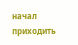начал приходить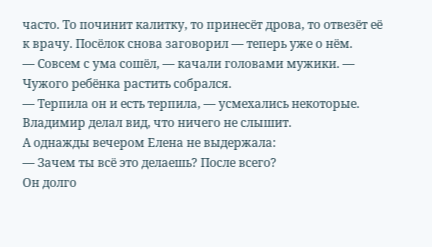часто. То починит калитку, то принесёт дрова, то отвезёт её к врачу. Посёлок снова заговорил — теперь уже о нём.
— Совсем с ума сошёл, — качали головами мужики. — Чужого ребёнка растить собрался.
— Терпила он и есть терпила, — усмехались некоторые.
Владимир делал вид, что ничего не слышит.
А однажды вечером Елена не выдержала:
— Зачем ты всё это делаешь? После всего?
Он долго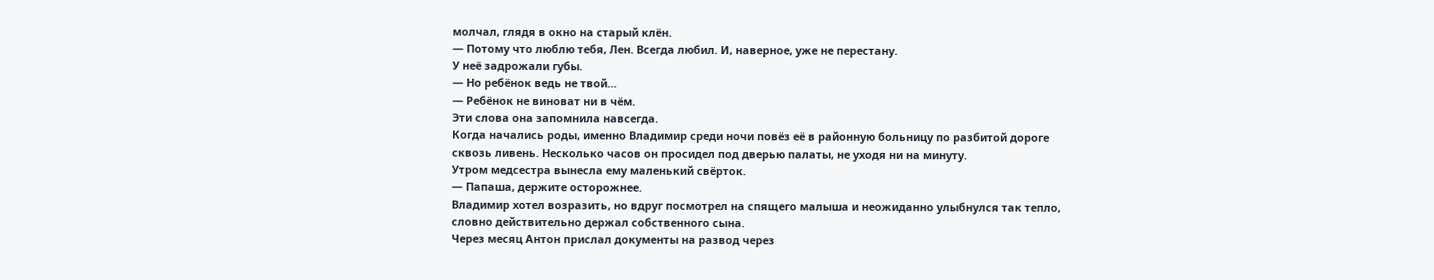молчал, глядя в окно на старый клён.
— Потому что люблю тебя, Лен. Всегда любил. И, наверное, уже не перестану.
У неё задрожали губы.
— Но ребёнок ведь не твой…
— Ребёнок не виноват ни в чём.
Эти слова она запомнила навсегда.
Когда начались роды, именно Владимир среди ночи повёз её в районную больницу по разбитой дороге сквозь ливень. Несколько часов он просидел под дверью палаты, не уходя ни на минуту.
Утром медсестра вынесла ему маленький свёрток.
— Папаша, держите осторожнее.
Владимир хотел возразить, но вдруг посмотрел на спящего малыша и неожиданно улыбнулся так тепло, словно действительно держал собственного сына.
Через месяц Антон прислал документы на развод через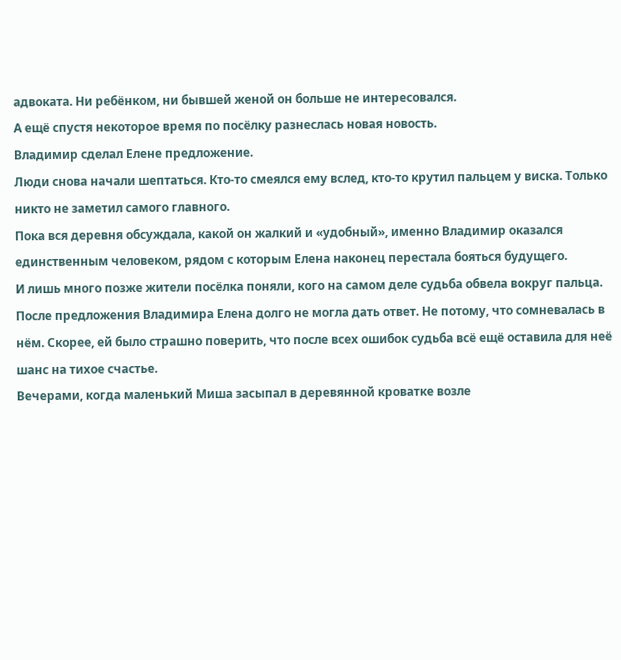адвоката. Ни ребёнком, ни бывшей женой он больше не интересовался.
А ещё спустя некоторое время по посёлку разнеслась новая новость.
Владимир сделал Елене предложение.
Люди снова начали шептаться. Кто-то смеялся ему вслед, кто-то крутил пальцем у виска. Только никто не заметил самого главного.
Пока вся деревня обсуждала, какой он жалкий и «удобный», именно Владимир оказался единственным человеком, рядом с которым Елена наконец перестала бояться будущего.
И лишь много позже жители посёлка поняли, кого на самом деле судьба обвела вокруг пальца.
После предложения Владимира Елена долго не могла дать ответ. Не потому, что сомневалась в нём. Скорее, ей было страшно поверить, что после всех ошибок судьба всё ещё оставила для неё шанс на тихое счастье.
Вечерами, когда маленький Миша засыпал в деревянной кроватке возле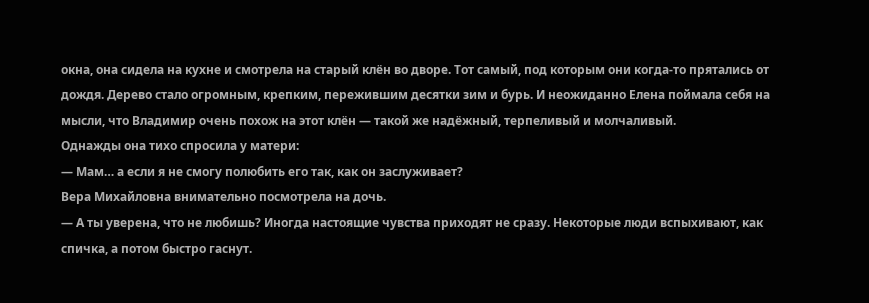окна, она сидела на кухне и смотрела на старый клён во дворе. Тот самый, под которым они когда-то прятались от дождя. Дерево стало огромным, крепким, пережившим десятки зим и бурь. И неожиданно Елена поймала себя на мысли, что Владимир очень похож на этот клён — такой же надёжный, терпеливый и молчаливый.
Однажды она тихо спросила у матери:
— Мам… а если я не смогу полюбить его так, как он заслуживает?
Вера Михайловна внимательно посмотрела на дочь.
— А ты уверена, что не любишь? Иногда настоящие чувства приходят не сразу. Некоторые люди вспыхивают, как спичка, а потом быстро гаснут.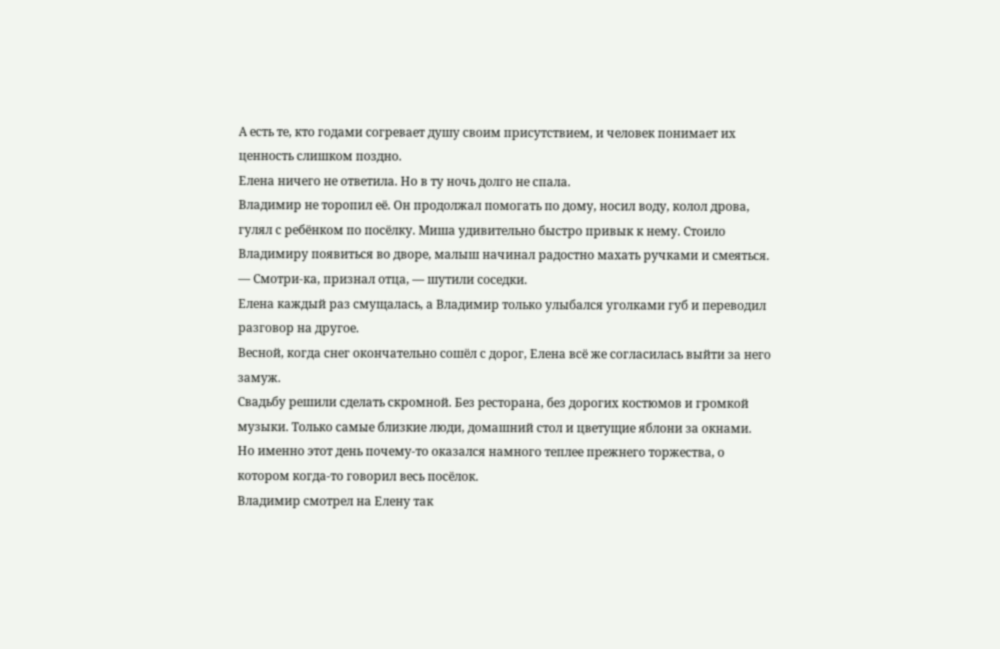А есть те, кто годами согревает душу своим присутствием, и человек понимает их ценность слишком поздно.
Елена ничего не ответила. Но в ту ночь долго не спала.
Владимир не торопил её. Он продолжал помогать по дому, носил воду, колол дрова, гулял с ребёнком по посёлку. Миша удивительно быстро привык к нему. Стоило Владимиру появиться во дворе, малыш начинал радостно махать ручками и смеяться.
— Смотри-ка, признал отца, — шутили соседки.
Елена каждый раз смущалась, а Владимир только улыбался уголками губ и переводил разговор на другое.
Весной, когда снег окончательно сошёл с дорог, Елена всё же согласилась выйти за него замуж.
Свадьбу решили сделать скромной. Без ресторана, без дорогих костюмов и громкой музыки. Только самые близкие люди, домашний стол и цветущие яблони за окнами.
Но именно этот день почему-то оказался намного теплее прежнего торжества, о котором когда-то говорил весь посёлок.
Владимир смотрел на Елену так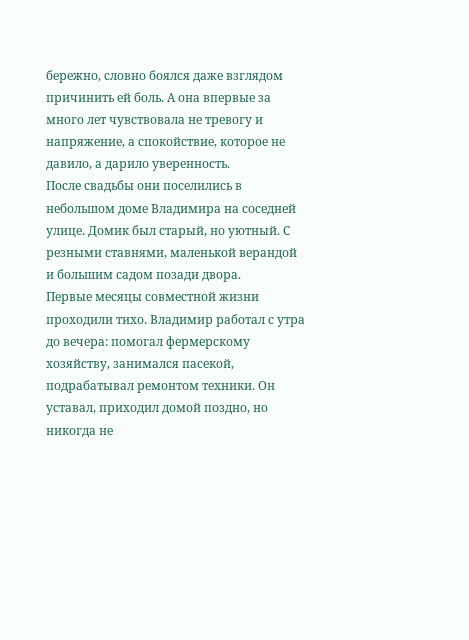бережно, словно боялся даже взглядом причинить ей боль. А она впервые за много лет чувствовала не тревогу и напряжение, а спокойствие, которое не давило, а дарило уверенность.
После свадьбы они поселились в небольшом доме Владимира на соседней улице. Домик был старый, но уютный. С резными ставнями, маленькой верандой и большим садом позади двора.
Первые месяцы совместной жизни проходили тихо. Владимир работал с утра до вечера: помогал фермерскому хозяйству, занимался пасекой, подрабатывал ремонтом техники. Он уставал, приходил домой поздно, но никогда не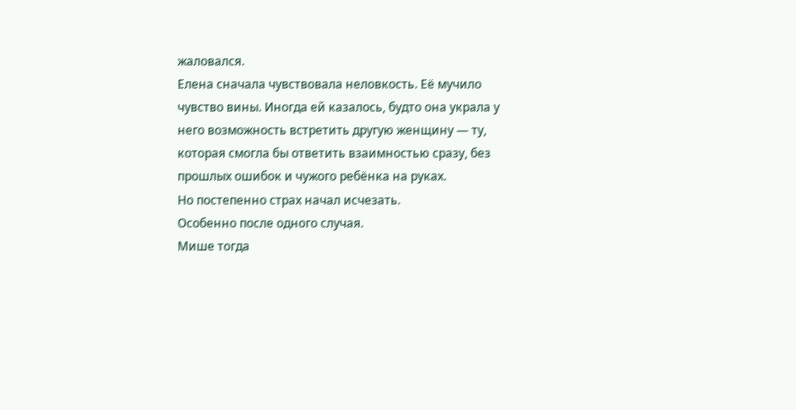жаловался.
Елена сначала чувствовала неловкость. Её мучило чувство вины. Иногда ей казалось, будто она украла у него возможность встретить другую женщину — ту, которая смогла бы ответить взаимностью сразу, без прошлых ошибок и чужого ребёнка на руках.
Но постепенно страх начал исчезать.
Особенно после одного случая.
Мише тогда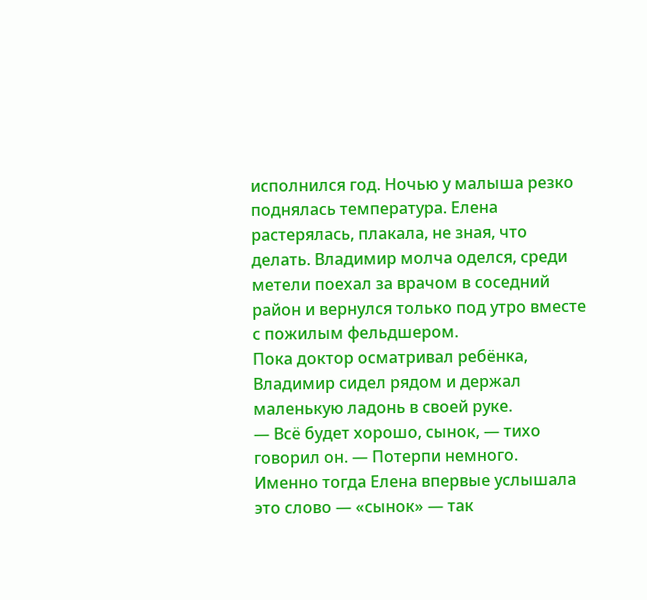исполнился год. Ночью у малыша резко поднялась температура. Елена растерялась, плакала, не зная, что делать. Владимир молча оделся, среди метели поехал за врачом в соседний район и вернулся только под утро вместе с пожилым фельдшером.
Пока доктор осматривал ребёнка, Владимир сидел рядом и держал маленькую ладонь в своей руке.
— Всё будет хорошо, сынок, — тихо говорил он. — Потерпи немного.
Именно тогда Елена впервые услышала это слово — «сынок» — так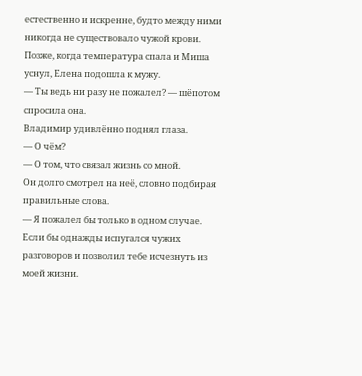естественно и искренне, будто между ними никогда не существовало чужой крови.
Позже, когда температура спала и Миша уснул, Елена подошла к мужу.
— Ты ведь ни разу не пожалел? — шёпотом спросила она.
Владимир удивлённо поднял глаза.
— О чём?
— О том, что связал жизнь со мной.
Он долго смотрел на неё, словно подбирая правильные слова.
— Я пожалел бы только в одном случае. Если бы однажды испугался чужих разговоров и позволил тебе исчезнуть из моей жизни.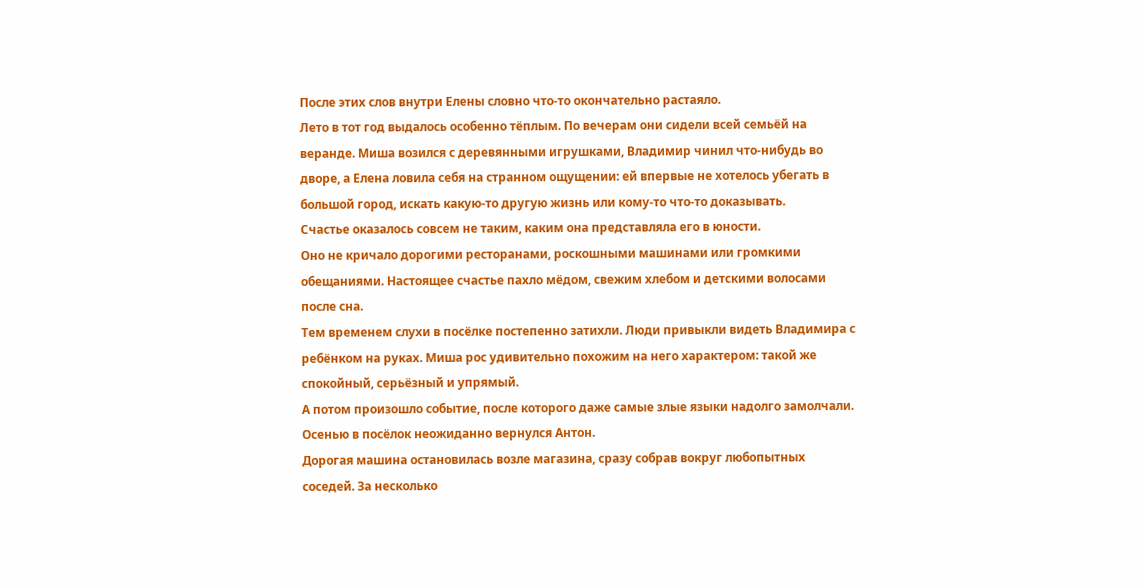После этих слов внутри Елены словно что-то окончательно растаяло.
Лето в тот год выдалось особенно тёплым. По вечерам они сидели всей семьёй на веранде. Миша возился с деревянными игрушками, Владимир чинил что-нибудь во дворе, а Елена ловила себя на странном ощущении: ей впервые не хотелось убегать в большой город, искать какую-то другую жизнь или кому-то что-то доказывать.
Счастье оказалось совсем не таким, каким она представляла его в юности.
Оно не кричало дорогими ресторанами, роскошными машинами или громкими обещаниями. Настоящее счастье пахло мёдом, свежим хлебом и детскими волосами после сна.
Тем временем слухи в посёлке постепенно затихли. Люди привыкли видеть Владимира с ребёнком на руках. Миша рос удивительно похожим на него характером: такой же спокойный, серьёзный и упрямый.
А потом произошло событие, после которого даже самые злые языки надолго замолчали.
Осенью в посёлок неожиданно вернулся Антон.
Дорогая машина остановилась возле магазина, сразу собрав вокруг любопытных соседей. За несколько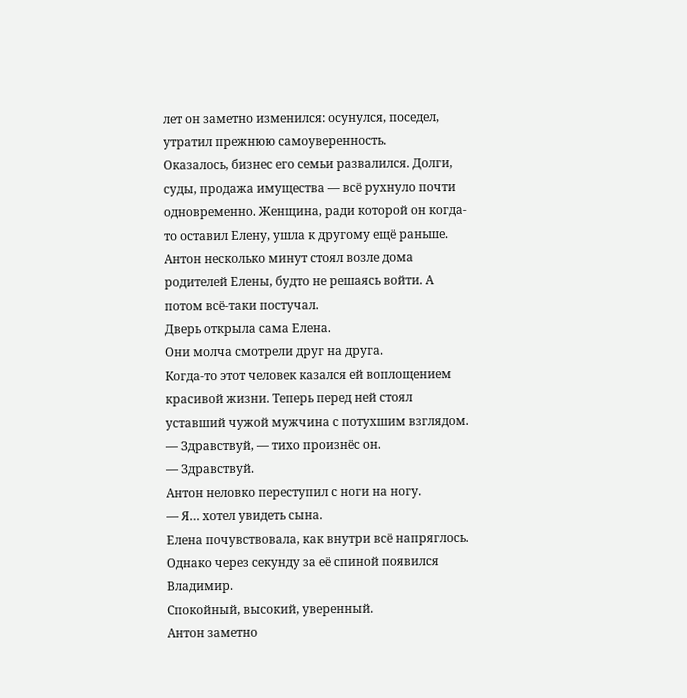лет он заметно изменился: осунулся, поседел, утратил прежнюю самоуверенность.
Оказалось, бизнес его семьи развалился. Долги, суды, продажа имущества — всё рухнуло почти одновременно. Женщина, ради которой он когда-то оставил Елену, ушла к другому ещё раньше.
Антон несколько минут стоял возле дома родителей Елены, будто не решаясь войти. А потом всё-таки постучал.
Дверь открыла сама Елена.
Они молча смотрели друг на друга.
Когда-то этот человек казался ей воплощением красивой жизни. Теперь перед ней стоял уставший чужой мужчина с потухшим взглядом.
— Здравствуй, — тихо произнёс он.
— Здравствуй.
Антон неловко переступил с ноги на ногу.
— Я… хотел увидеть сына.
Елена почувствовала, как внутри всё напряглось. Однако через секунду за её спиной появился Владимир.
Спокойный, высокий, уверенный.
Антон заметно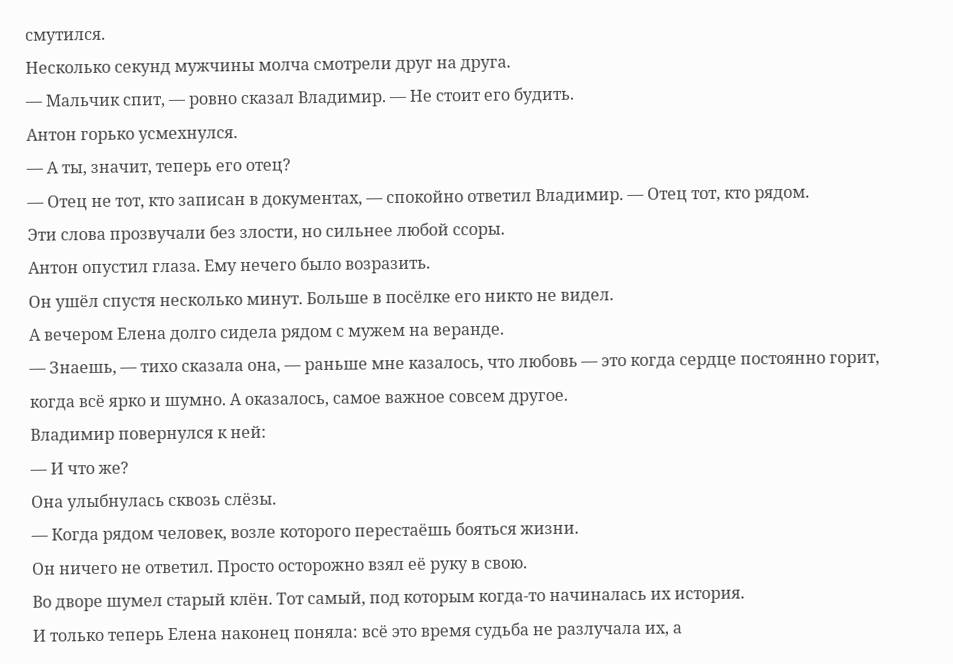смутился.
Несколько секунд мужчины молча смотрели друг на друга.
— Мальчик спит, — ровно сказал Владимир. — Не стоит его будить.
Антон горько усмехнулся.
— А ты, значит, теперь его отец?
— Отец не тот, кто записан в документах, — спокойно ответил Владимир. — Отец тот, кто рядом.
Эти слова прозвучали без злости, но сильнее любой ссоры.
Антон опустил глаза. Ему нечего было возразить.
Он ушёл спустя несколько минут. Больше в посёлке его никто не видел.
А вечером Елена долго сидела рядом с мужем на веранде.
— Знаешь, — тихо сказала она, — раньше мне казалось, что любовь — это когда сердце постоянно горит, когда всё ярко и шумно. А оказалось, самое важное совсем другое.
Владимир повернулся к ней:
— И что же?
Она улыбнулась сквозь слёзы.
— Когда рядом человек, возле которого перестаёшь бояться жизни.
Он ничего не ответил. Просто осторожно взял её руку в свою.
Во дворе шумел старый клён. Тот самый, под которым когда-то начиналась их история.
И только теперь Елена наконец поняла: всё это время судьба не разлучала их, а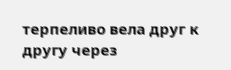терпеливо вела друг к другу через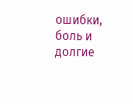ошибки, боль и долгие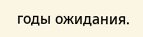годы ожидания.